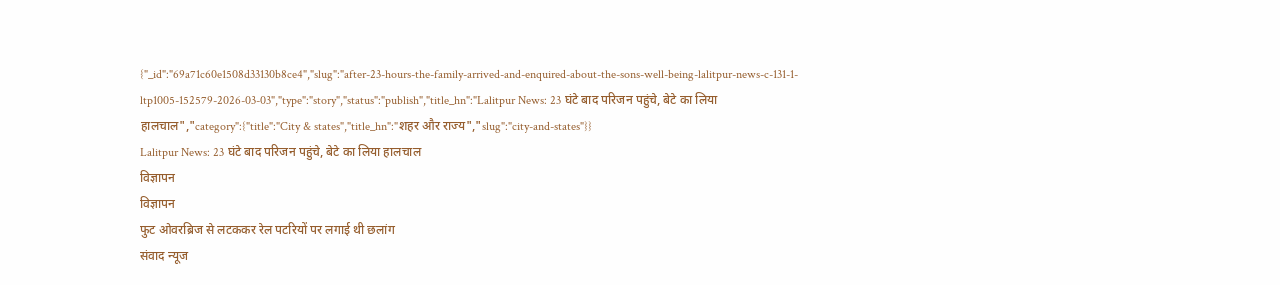{"_id":"69a71c60e1508d33130b8ce4","slug":"after-23-hours-the-family-arrived-and-enquired-about-the-sons-well-being-lalitpur-news-c-131-1-ltp1005-152579-2026-03-03","type":"story","status":"publish","title_hn":"Lalitpur News: 23 घंटे बाद परिजन पहुंचे, बेटे का लिया हालचाल","category":{"title":"City & states","title_hn":"शहर और राज्य","slug":"city-and-states"}}
Lalitpur News: 23 घंटे बाद परिजन पहुंचे, बेटे का लिया हालचाल
विज्ञापन
विज्ञापन
फुट ओवरब्रिज से लटककर रेल पटरियों पर लगाई थी छलांग
संवाद न्यूज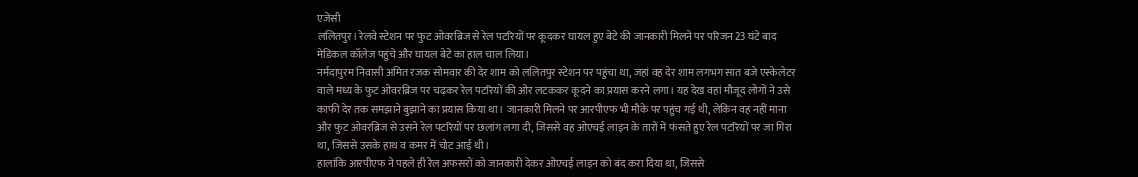एजेंसी
ललितपुर। रेलवे स्टेशन पर फुट ओवरब्रिज से रेल पटरियों पर कूदकर घायल हुए बेटे की जानकारी मिलने पर परिजन 23 घंटे बाद मेडिकल कॉलेज पहुंचे और घायल बेटे का हाल चाल लिया।
नर्मदापुरम निवासी अमित रजक सोमवार की देर शाम को ललितपुर स्टेशन पर पहुंचा था, जहां वह देर शाम लगभग सात बजे एस्केलेटर वाले मध्य के फुट ओवरब्रिज पर चढ़कर रेल पटरियों की ओर लटककर कूदने का प्रयास करने लगा। यह देख वहां मौजूद लोगों ने उसे काफी देर तक समझाने बुझाने का प्रयास किया था। जानकारी मिलने पर आरपीएफ भी मौके पर पहुंच गई थी, लेकिन वह नहीं माना और फुट ओवरब्रिज से उसने रेल पटरियों पर छलांग लगा दी, जिससे वह ओएचई लाइन के तारों में फंसते हुए रेल पटरियों पर जा गिरा था, जिससे उसके हाथ व कमर में चोट आई थी।
हालांकि आरपीएफ ने पहले ही रेल अफसरों को जानकारी देकर ओएचई लाइन को बंद करा दिया था, जिससे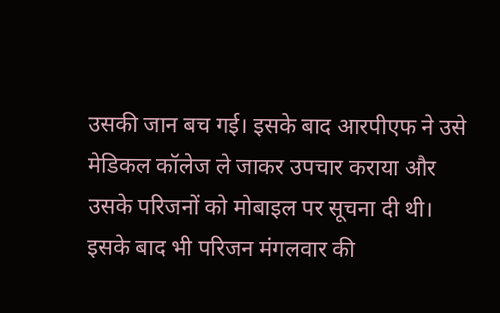उसकी जान बच गई। इसके बाद आरपीएफ ने उसे मेडिकल कॉलेज ले जाकर उपचार कराया और उसके परिजनों को मोबाइल पर सूचना दी थी। इसके बाद भी परिजन मंगलवार की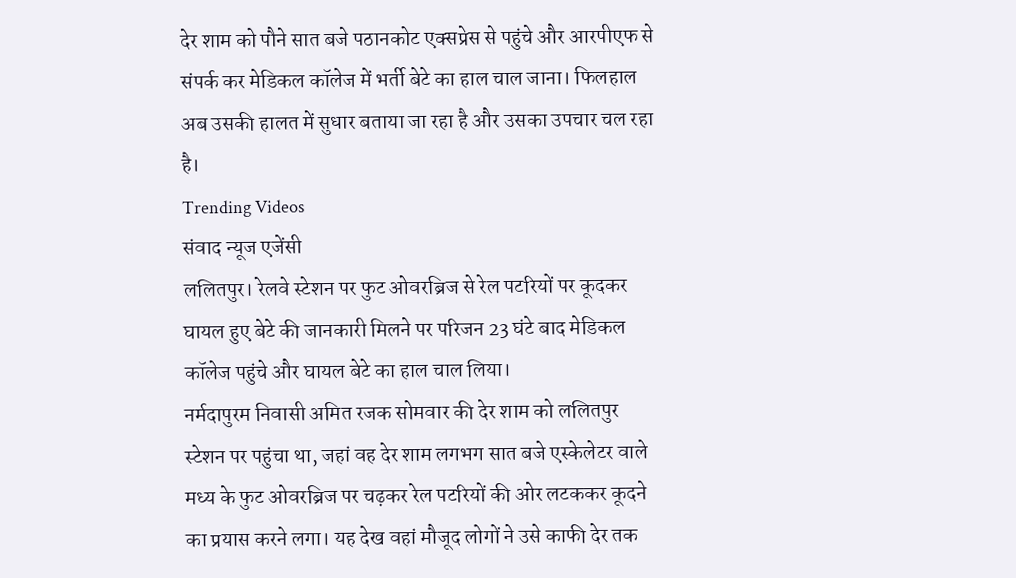देर शाम को पौने सात बजे पठानकोट एक्सप्रेस से पहुंचे और आरपीएफ से संपर्क कर मेडिकल कॉलेज में भर्ती बेटे का हाल चाल जाना। फिलहाल अब उसकी हालत में सुधार बताया जा रहा है और उसका उपचार चल रहा है।
Trending Videos
संवाद न्यूज एजेंसी
ललितपुर। रेलवे स्टेशन पर फुट ओवरब्रिज से रेल पटरियों पर कूदकर घायल हुए बेटे की जानकारी मिलने पर परिजन 23 घंटे बाद मेडिकल कॉलेज पहुंचे और घायल बेटे का हाल चाल लिया।
नर्मदापुरम निवासी अमित रजक सोमवार की देर शाम को ललितपुर स्टेशन पर पहुंचा था, जहां वह देर शाम लगभग सात बजे एस्केलेटर वाले मध्य के फुट ओवरब्रिज पर चढ़कर रेल पटरियों की ओर लटककर कूदने का प्रयास करने लगा। यह देख वहां मौजूद लोगों ने उसे काफी देर तक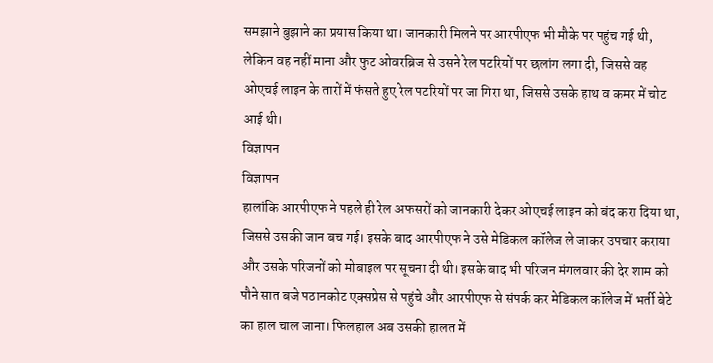समझाने बुझाने का प्रयास किया था। जानकारी मिलने पर आरपीएफ भी मौके पर पहुंच गई थी, लेकिन वह नहीं माना और फुट ओवरब्रिज से उसने रेल पटरियों पर छलांग लगा दी, जिससे वह ओएचई लाइन के तारों में फंसते हुए रेल पटरियों पर जा गिरा था, जिससे उसके हाथ व कमर में चोट आई थी।
विज्ञापन
विज्ञापन
हालांकि आरपीएफ ने पहले ही रेल अफसरों को जानकारी देकर ओएचई लाइन को बंद करा दिया था, जिससे उसकी जान बच गई। इसके बाद आरपीएफ ने उसे मेडिकल कॉलेज ले जाकर उपचार कराया और उसके परिजनों को मोबाइल पर सूचना दी थी। इसके बाद भी परिजन मंगलवार की देर शाम को पौने सात बजे पठानकोट एक्सप्रेस से पहुंचे और आरपीएफ से संपर्क कर मेडिकल कॉलेज में भर्ती बेटे का हाल चाल जाना। फिलहाल अब उसकी हालत में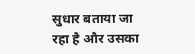सुधार बताया जा रहा है और उसका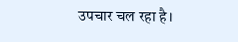उपचार चल रहा है।